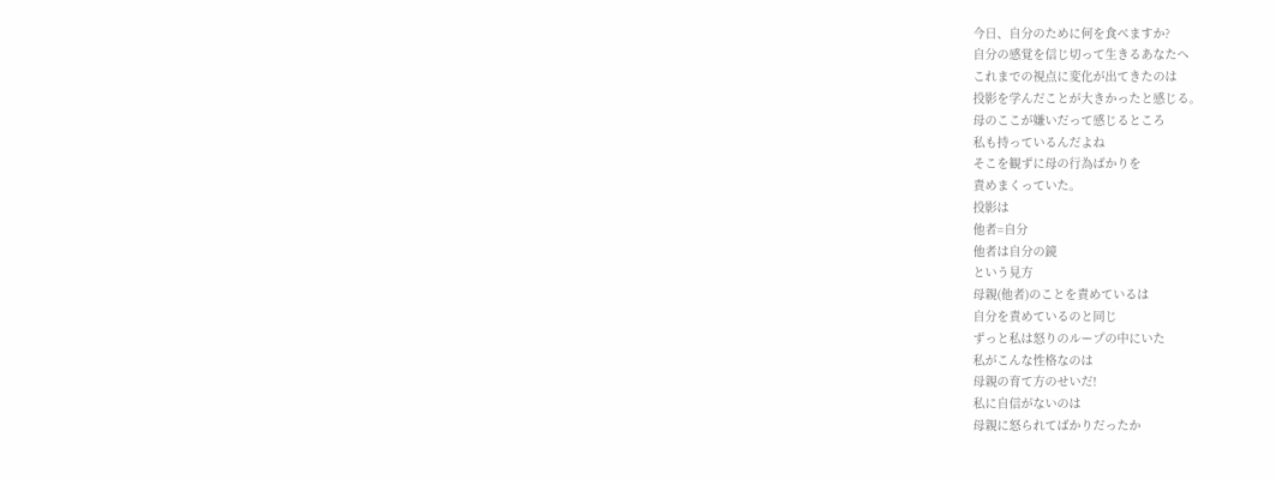今日、自分のために何を食べますか?
自分の感覚を信じ切って生きるあなたへ
これまでの視点に変化が出てきたのは
投影を学んだことが大きかったと感じる。
母のここが嫌いだって感じるところ
私も持っているんだよね
そこを観ずに母の行為ばかりを
責めまくっていた。
投影は
他者=自分
他者は自分の鏡
という見方
母親(他者)のことを責めているは
自分を責めているのと同じ
ずっと私は怒りのループの中にいた
私がこんな性格なのは
母親の育て方のせいだ!
私に自信がないのは
母親に怒られてばかりだったか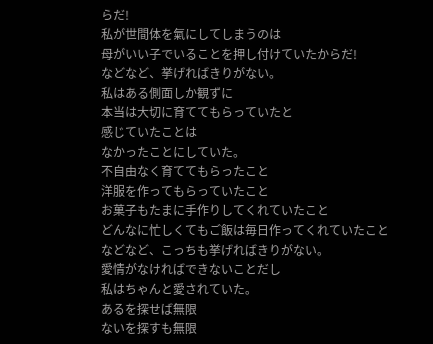らだ!
私が世間体を氣にしてしまうのは
母がいい子でいることを押し付けていたからだ!
などなど、挙げればきりがない。
私はある側面しか観ずに
本当は大切に育ててもらっていたと
感じていたことは
なかったことにしていた。
不自由なく育ててもらったこと
洋服を作ってもらっていたこと
お菓子もたまに手作りしてくれていたこと
どんなに忙しくてもご飯は毎日作ってくれていたこと
などなど、こっちも挙げればきりがない。
愛情がなければできないことだし
私はちゃんと愛されていた。
あるを探せば無限
ないを探すも無限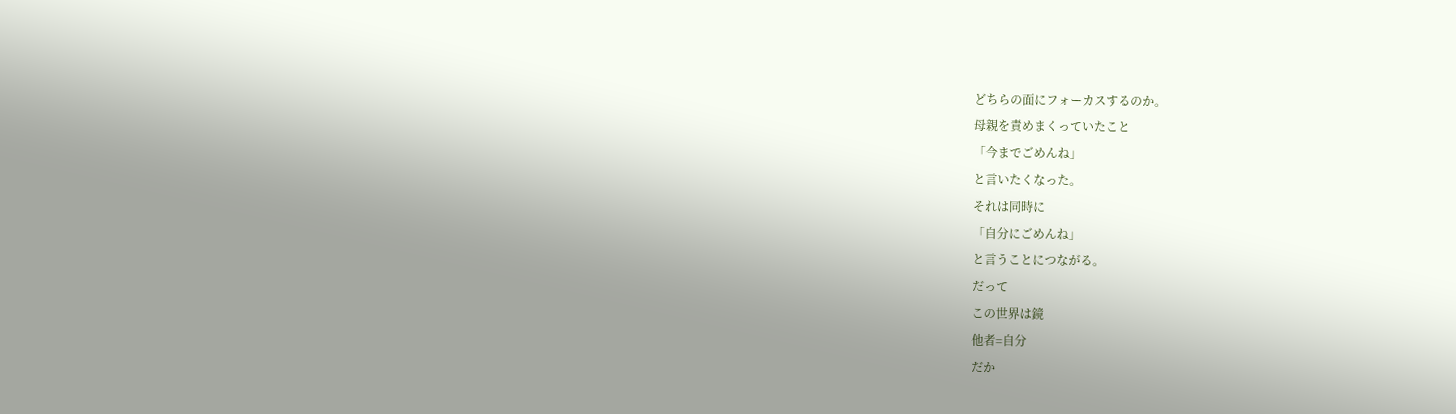どちらの面にフォーカスするのか。
母親を責めまくっていたこと
「今までごめんね」
と言いたくなった。
それは同時に
「自分にごめんね」
と言うことにつながる。
だって
この世界は鏡
他者=自分
だか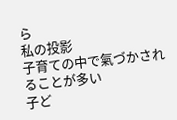ら
私の投影
子育ての中で氣づかされることが多い
子ど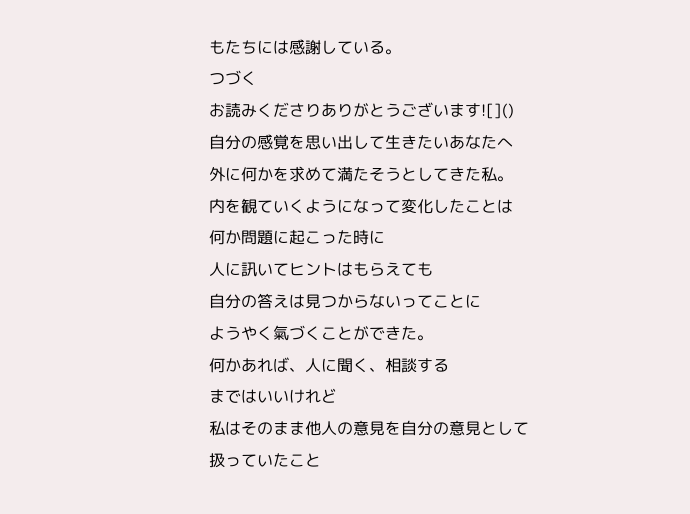もたちには感謝している。
つづく
お読みくださりありがとうございます![]()
自分の感覚を思い出して生きたいあなたへ
外に何かを求めて満たそうとしてきた私。
内を観ていくようになって変化したことは
何か問題に起こった時に
人に訊いてヒントはもらえても
自分の答えは見つからないってことに
ようやく氣づくことができた。
何かあれば、人に聞く、相談する
まではいいけれど
私はそのまま他人の意見を自分の意見として
扱っていたこと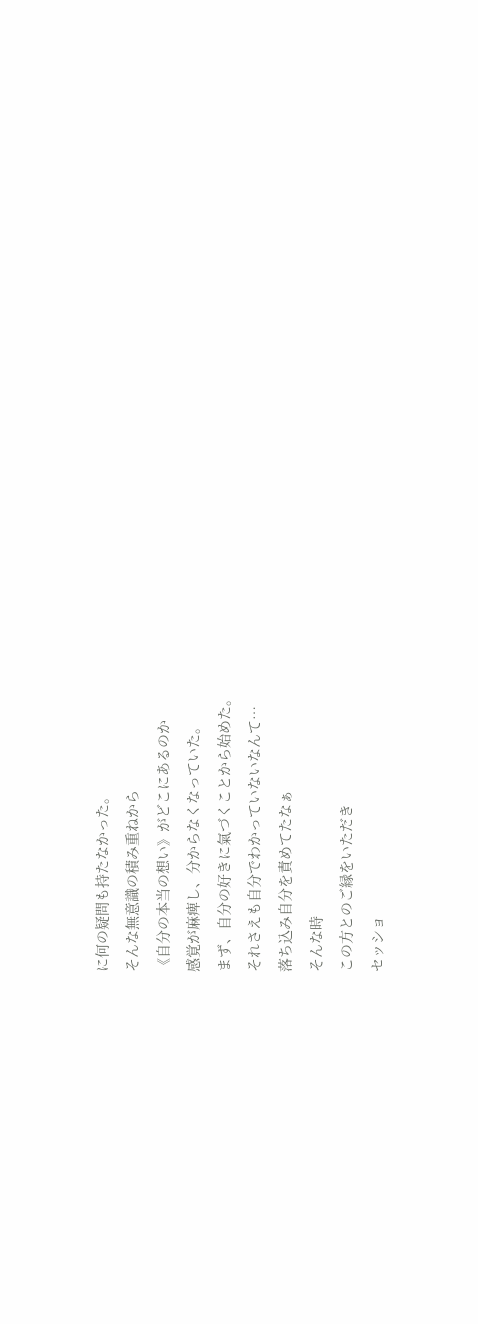に何の疑問も持たなかった。
そんな無意識の積み重ねから
《自分の本当の想い》がどこにあるのか
感覚が麻痺し、分からなくなっていた。
まず、自分の好きに氣づくことから始めた。
それさえも自分でわかっていないなんて…
落ち込み自分を責めてたなぁ
そんな時
この方とのご縁をいただき
セッショ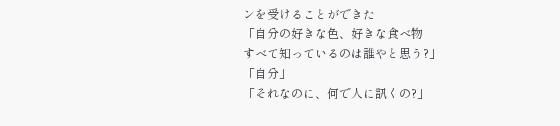ンを受けることができた
「自分の好きな色、好きな食べ物
すべて知っているのは誰やと思う?」
「自分」
「それなのに、何で人に訊くの?」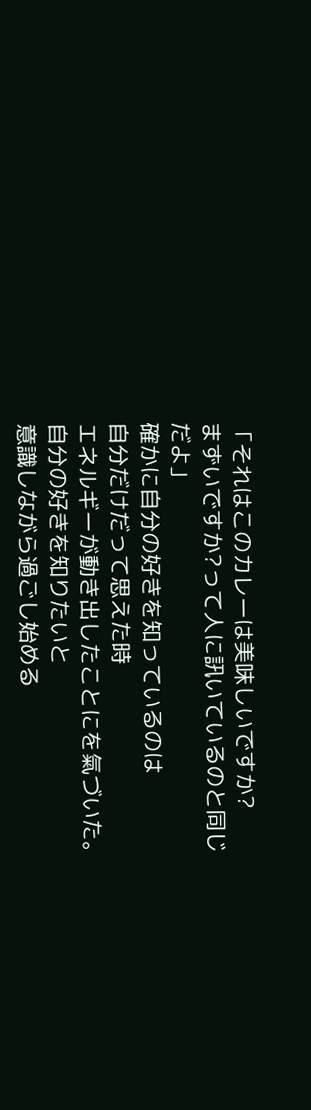「それはこのカレーは美味しいですか?
まずいですか?って人に訊いているのと同じだよ」
確かに自分の好きを知っているのは
自分だけだって思えた時
エネルギーが動き出したことにを氣づいた。
自分の好きを知りたいと
意識しながら過ごし始める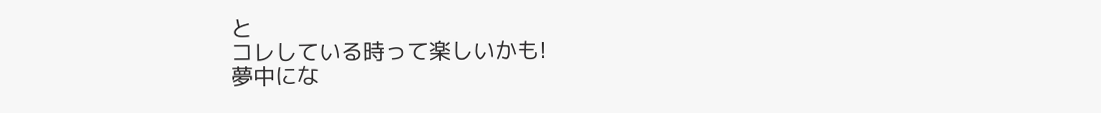と
コレしている時って楽しいかも!
夢中にな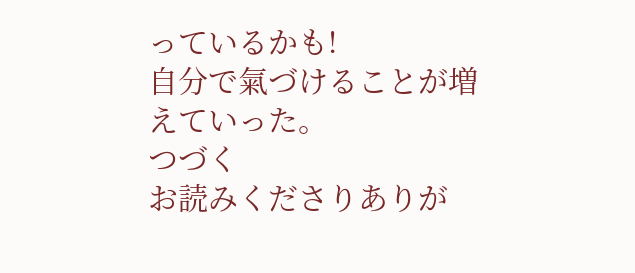っているかも!
自分で氣づけることが増えていった。
つづく
お読みくださりありが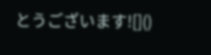とうございます![]()